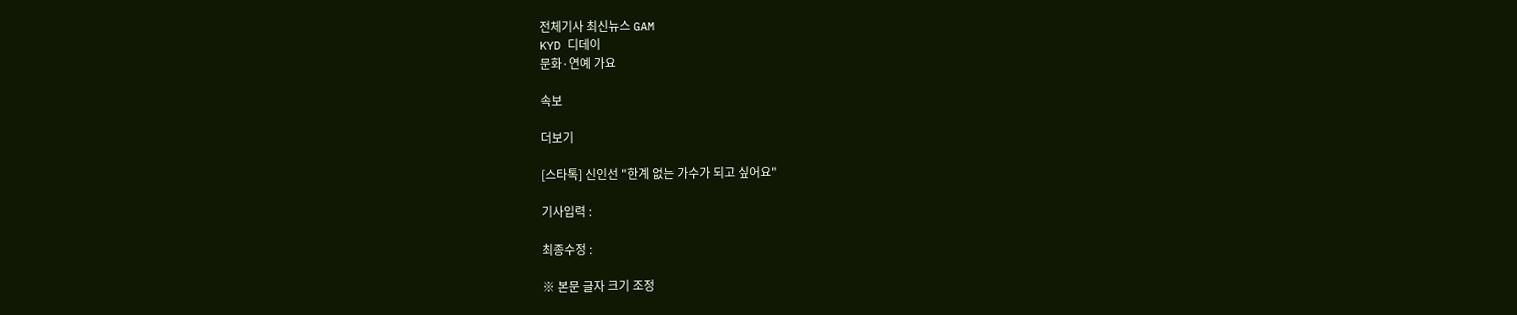전체기사 최신뉴스 GAM
KYD 디데이
문화·연예 가요

속보

더보기

[스타톡] 신인선 "한계 없는 가수가 되고 싶어요"

기사입력 :

최종수정 :

※ 본문 글자 크기 조정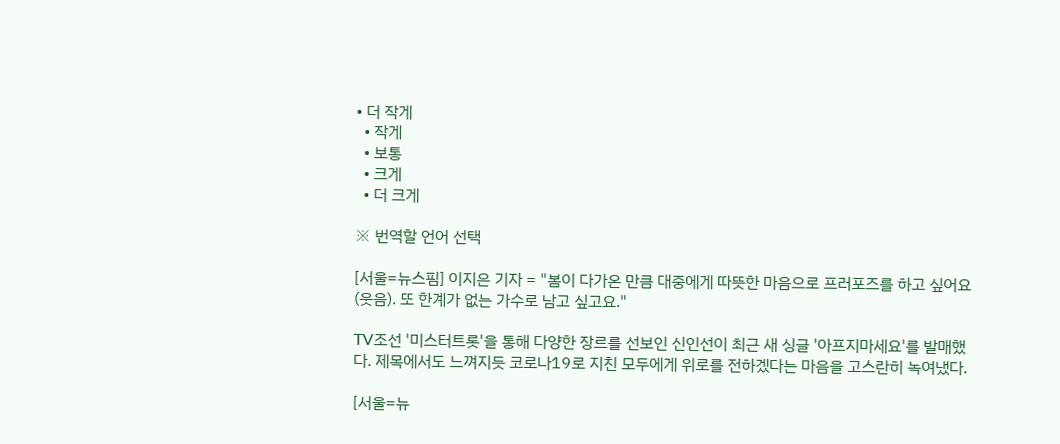• 더 작게
  • 작게
  • 보통
  • 크게
  • 더 크게

※ 번역할 언어 선택

[서울=뉴스핌] 이지은 기자 = "봄이 다가온 만큼 대중에게 따뜻한 마음으로 프러포즈를 하고 싶어요(웃음). 또 한계가 없는 가수로 남고 싶고요."

TV조선 '미스터트롯'을 통해 다양한 장르를 선보인 신인선이 최근 새 싱글 '아프지마세요'를 발매했다. 제목에서도 느껴지듯 코로나19로 지친 모두에게 위로를 전하겠다는 마음을 고스란히 녹여냈다.

[서울=뉴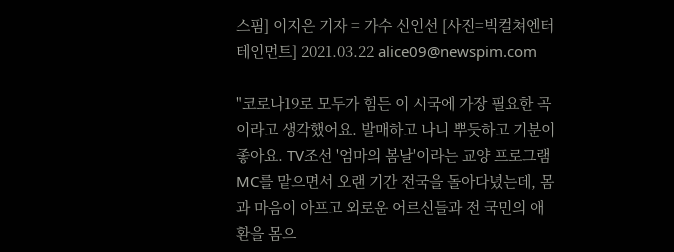스핌] 이지은 기자 = 가수 신인선 [사진=빅컬쳐엔터테인먼트] 2021.03.22 alice09@newspim.com

"코로나19로 모두가 힘든 이 시국에 가장 필요한 곡이라고 생각했어요. 발매하고 나니 뿌듯하고 기분이 좋아요. TV조선 '엄마의 봄날'이라는 교양 프로그램 MC를 맡으면서 오랜 기간 전국을 돌아다녔는데, 몸과 마음이 아프고 외로운 어르신들과 전 국민의 애환을 몸으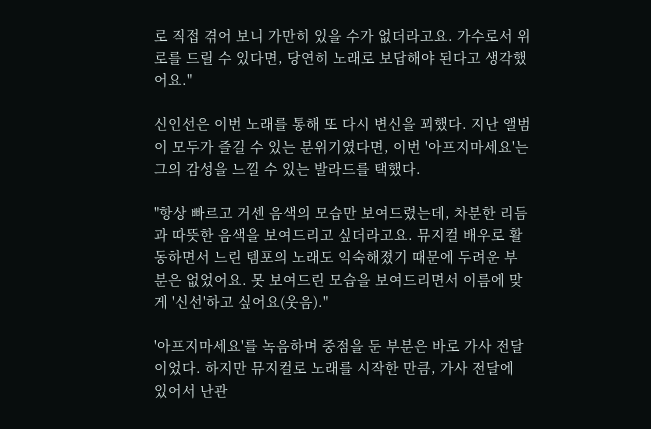로 직접 겪어 보니 가만히 있을 수가 없더라고요. 가수로서 위로를 드릴 수 있다면, 당연히 노래로 보답해야 된다고 생각했어요."

신인선은 이번 노래를 통해 또 다시 변신을 꾀했다. 지난 앨범이 모두가 즐길 수 있는 분위기였다면, 이번 '아프지마세요'는 그의 감성을 느낄 수 있는 발라드를 택했다.

"항상 빠르고 거센 음색의 모습만 보여드렸는데, 차분한 리듬과 따뜻한 음색을 보여드리고 싶더라고요. 뮤지컬 배우로 활동하면서 느린 템포의 노래도 익숙해졌기 때문에 두려운 부분은 없었어요. 못 보여드린 모습을 보여드리면서 이름에 맞게 '신선'하고 싶어요(웃음)."

'아프지마세요'를 녹음하며 중점을 둔 부분은 바로 가사 전달이었다. 하지만 뮤지컬로 노래를 시작한 만큼, 가사 전달에 있어서 난관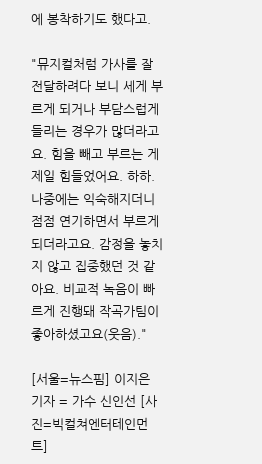에 봉착하기도 했다고.

"뮤지컬처럼 가사를 잘 전달하려다 보니 세게 부르게 되거나 부담스럽게 들리는 경우가 많더라고요. 힘을 빼고 부르는 게 제일 힘들었어요. 하하. 나중에는 익숙해지더니 점점 연기하면서 부르게 되더라고요. 감정을 놓치지 않고 집중했던 것 같아요. 비교적 녹음이 빠르게 진행돼 작곡가팀이 좋아하셨고요(웃음)."

[서울=뉴스핌] 이지은 기자 = 가수 신인선 [사진=빅컬쳐엔터테인먼트]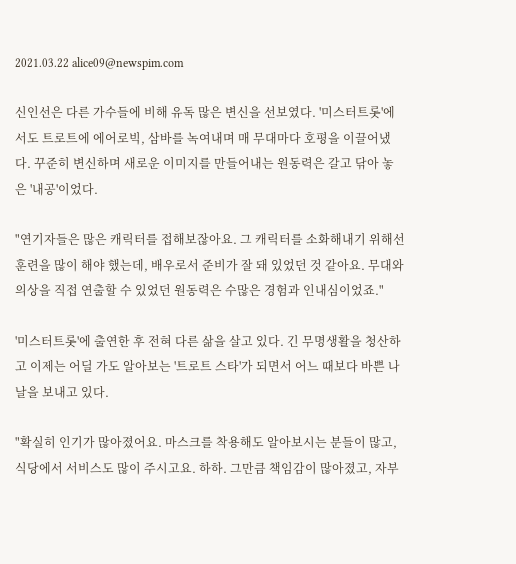2021.03.22 alice09@newspim.com

신인선은 다른 가수들에 비해 유독 많은 변신을 선보였다. '미스터트롯'에서도 트로트에 에어로빅, 삼바를 녹여내며 매 무대마다 호평을 이끌어냈다. 꾸준히 변신하며 새로운 이미지를 만들어내는 원동력은 갈고 닦아 놓은 '내공'이었다.

"연기자들은 많은 캐릭터를 접해보잖아요. 그 캐릭터를 소화해내기 위해선 훈련을 많이 해야 했는데, 배우로서 준비가 잘 돼 있었던 것 같아요. 무대와 의상을 직접 연출할 수 있었던 원동력은 수많은 경험과 인내심이었죠."

'미스터트롯'에 출연한 후 전혀 다른 삶을 살고 있다. 긴 무명생활을 청산하고 이제는 어딜 가도 알아보는 '트로트 스타'가 되면서 어느 때보다 바쁜 나날을 보내고 있다.

"확실히 인기가 많아졌어요. 마스크를 착용해도 알아보시는 분들이 많고, 식당에서 서비스도 많이 주시고요. 하하. 그만큼 책임감이 많아졌고, 자부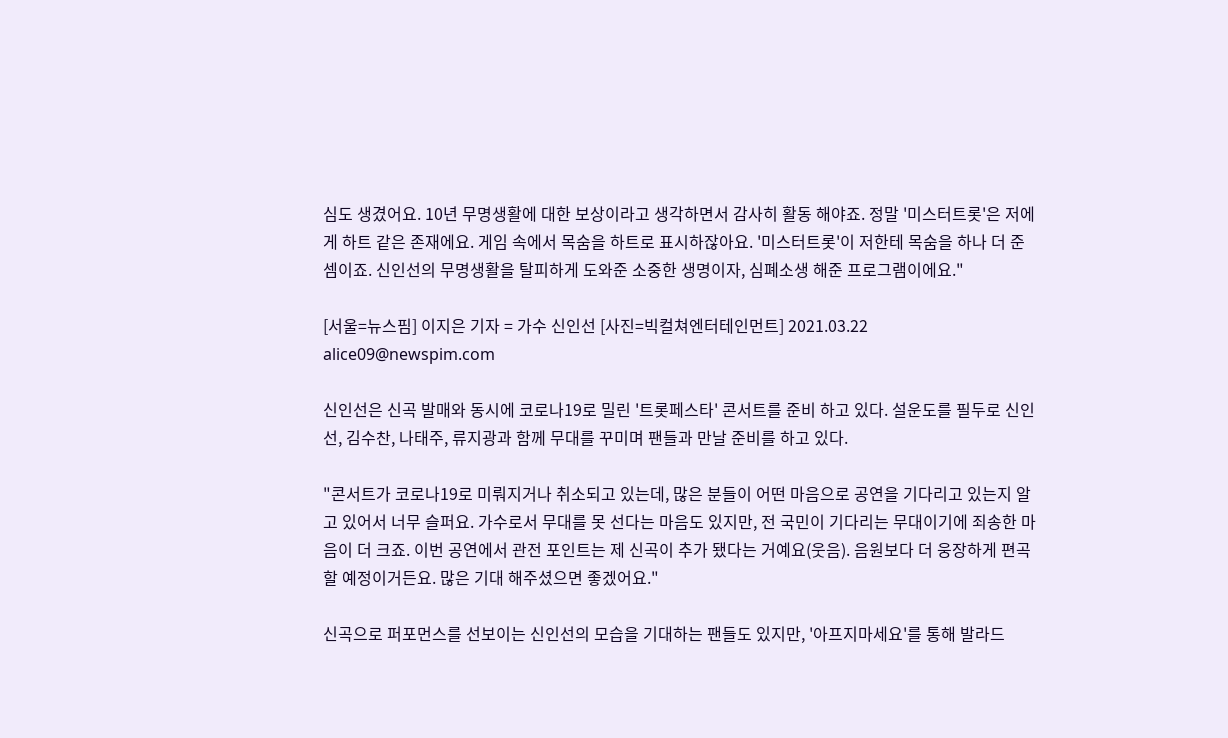심도 생겼어요. 10년 무명생활에 대한 보상이라고 생각하면서 감사히 활동 해야죠. 정말 '미스터트롯'은 저에게 하트 같은 존재에요. 게임 속에서 목숨을 하트로 표시하잖아요. '미스터트롯'이 저한테 목숨을 하나 더 준 셈이죠. 신인선의 무명생활을 탈피하게 도와준 소중한 생명이자, 심폐소생 해준 프로그램이에요."

[서울=뉴스핌] 이지은 기자 = 가수 신인선 [사진=빅컬쳐엔터테인먼트] 2021.03.22 alice09@newspim.com

신인선은 신곡 발매와 동시에 코로나19로 밀린 '트롯페스타' 콘서트를 준비 하고 있다. 설운도를 필두로 신인선, 김수찬, 나태주, 류지광과 함께 무대를 꾸미며 팬들과 만날 준비를 하고 있다.

"콘서트가 코로나19로 미뤄지거나 취소되고 있는데, 많은 분들이 어떤 마음으로 공연을 기다리고 있는지 알고 있어서 너무 슬퍼요. 가수로서 무대를 못 선다는 마음도 있지만, 전 국민이 기다리는 무대이기에 죄송한 마음이 더 크죠. 이번 공연에서 관전 포인트는 제 신곡이 추가 됐다는 거예요(웃음). 음원보다 더 웅장하게 편곡할 예정이거든요. 많은 기대 해주셨으면 좋겠어요."

신곡으로 퍼포먼스를 선보이는 신인선의 모습을 기대하는 팬들도 있지만, '아프지마세요'를 통해 발라드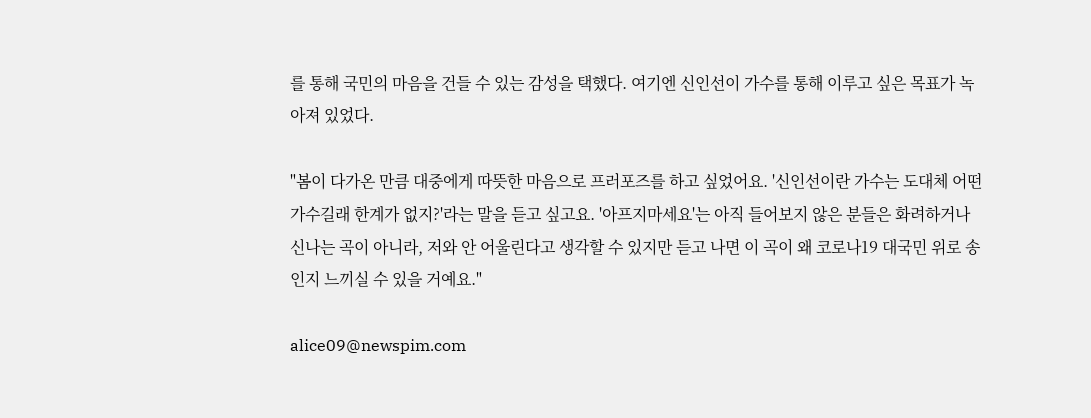를 통해 국민의 마음을 건들 수 있는 감성을 택했다. 여기엔 신인선이 가수를 통해 이루고 싶은 목표가 녹아져 있었다.

"봄이 다가온 만큼 대중에게 따뜻한 마음으로 프러포즈를 하고 싶었어요. '신인선이란 가수는 도대체 어떤 가수길래 한계가 없지?'라는 말을 듣고 싶고요. '아프지마세요'는 아직 들어보지 않은 분들은 화려하거나 신나는 곡이 아니라, 저와 안 어울린다고 생각할 수 있지만 듣고 나면 이 곡이 왜 코로나19 대국민 위로 송인지 느끼실 수 있을 거예요."

alice09@newspim.com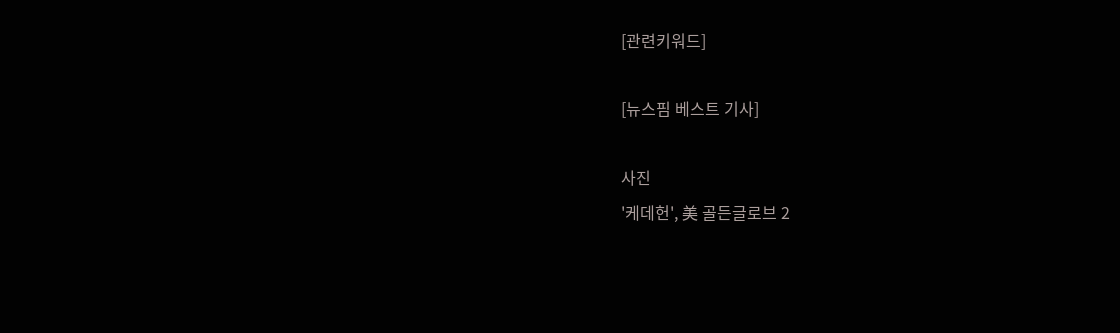[관련키워드]

[뉴스핌 베스트 기사]

사진
'케데헌', 美 골든글로브 2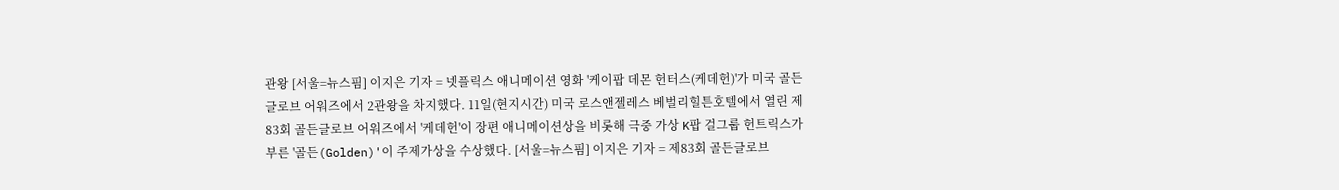관왕 [서울=뉴스핌] 이지은 기자 = 넷플릭스 애니메이션 영화 '케이팝 데몬 헌터스(케데헌)'가 미국 골든글로브 어워즈에서 2관왕을 차지했다. 11일(현지시간) 미국 로스앤젤레스 베벌리힐튼호텔에서 열린 제83회 골든글로브 어워즈에서 '케데헌'이 장편 애니메이션상을 비롯해 극중 가상 K팝 걸그룹 헌트릭스가 부른 '골든(Golden)'이 주제가상을 수상했다. [서울=뉴스핌] 이지은 기자 = 제83회 골든글로브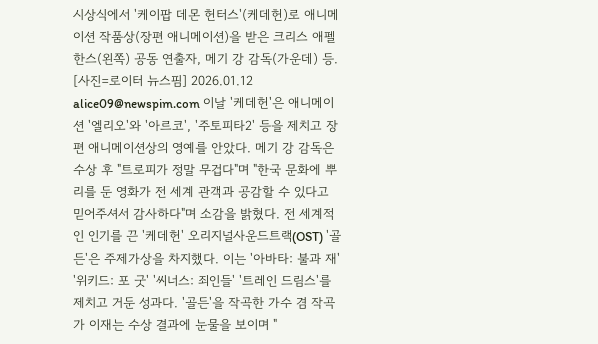시상식에서 '케이팝 데몬 헌터스'(케데헌)로 애니메이션 작품상(장편 애니메이션)을 받은 크리스 애펠한스(왼쪽) 공동 연출자, 메기 강 감독(가운데) 등. [사진=로이터 뉴스핌] 2026.01.12 alice09@newspim.com 이날 '케데헌'은 애니메이션 '엘리오'와 '아르코', '주토피타2' 등을 제치고 장편 애니메이션상의 영예를 안았다. 메기 강 감독은 수상 후 "트로피가 정말 무겁다"며 "한국 문화에 뿌리를 둔 영화가 전 세계 관객과 공감할 수 있다고 믿어주셔서 감사하다"며 소감을 밝혔다. 전 세계적인 인기를 끈 '케데헌' 오리지널사운드트랙(OST) '골든'은 주제가상을 차지했다. 이는 '아바타: 불과 재' '위키드: 포 굿' '씨너스: 죄인들' '트레인 드림스'를 제치고 거둔 성과다. '골든'을 작곡한 가수 겸 작곡가 이재는 수상 결과에 눈물을 보이며 "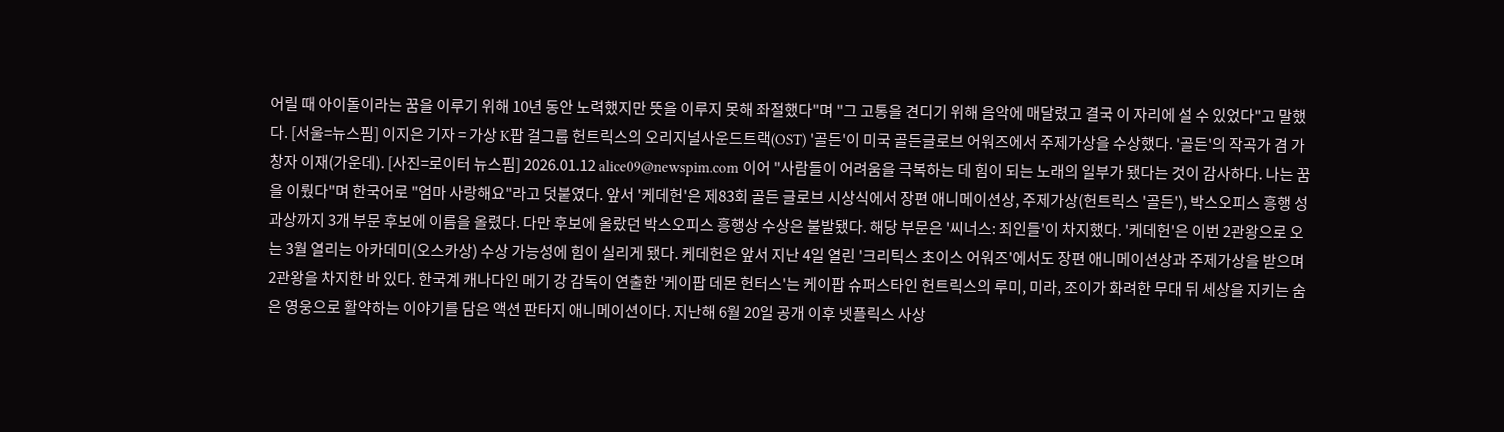어릴 때 아이돌이라는 꿈을 이루기 위해 10년 동안 노력했지만 뜻을 이루지 못해 좌절했다"며 "그 고통을 견디기 위해 음악에 매달렸고 결국 이 자리에 설 수 있었다"고 말했다. [서울=뉴스핌] 이지은 기자 = 가상 K팝 걸그룹 헌트릭스의 오리지널사운드트랙(OST) '골든'이 미국 골든글로브 어워즈에서 주제가상을 수상했다. '골든'의 작곡가 겸 가창자 이재(가운데). [사진=로이터 뉴스핌] 2026.01.12 alice09@newspim.com 이어 "사람들이 어려움을 극복하는 데 힘이 되는 노래의 일부가 됐다는 것이 감사하다. 나는 꿈을 이뤘다"며 한국어로 "엄마 사랑해요"라고 덧붙였다. 앞서 '케데헌'은 제83회 골든 글로브 시상식에서 장편 애니메이션상, 주제가상(헌트릭스 '골든'), 박스오피스 흥행 성과상까지 3개 부문 후보에 이름을 올렸다. 다만 후보에 올랐던 박스오피스 흥행상 수상은 불발됐다. 해당 부문은 '씨너스: 죄인들'이 차지했다. '케데헌'은 이번 2관왕으로 오는 3월 열리는 아카데미(오스카상) 수상 가능성에 힘이 실리게 됐다. 케데헌은 앞서 지난 4일 열린 '크리틱스 초이스 어워즈'에서도 장편 애니메이션상과 주제가상을 받으며 2관왕을 차지한 바 있다. 한국계 캐나다인 메기 강 감독이 연출한 '케이팝 데몬 헌터스'는 케이팝 슈퍼스타인 헌트릭스의 루미, 미라, 조이가 화려한 무대 뒤 세상을 지키는 숨은 영웅으로 활약하는 이야기를 담은 액션 판타지 애니메이션이다. 지난해 6월 20일 공개 이후 넷플릭스 사상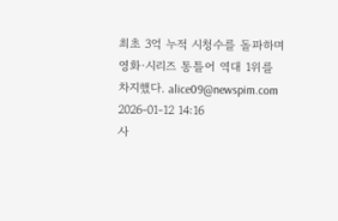최초 3억 누적 시청수를 돌파하며 영화·시리즈 통틀어 역대 1위를 차지했다. alice09@newspim.com 2026-01-12 14:16
사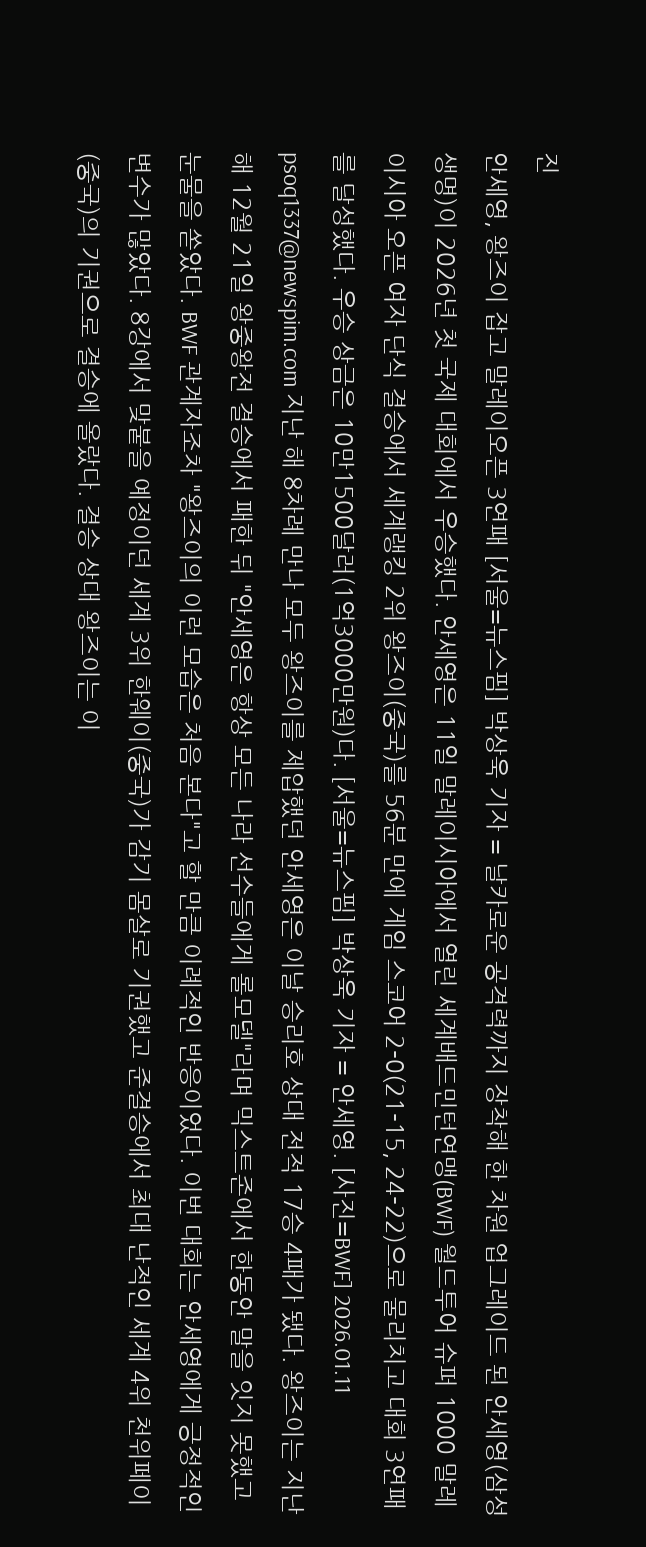진
안세영, 왕즈이 잡고 말레이오픈 3연패 [서울=뉴스핌] 박상욱 기자 = 날카로운 공격력까지 장착해 한 차원 업그레이드 된 안세영(삼성생명)이 2026년 첫 국제 대회에서 우승했다. 안세영은 11일 말레이시아에서 열린 세계배드민턴연맹(BWF) 월드투어 슈퍼 1000 말레이시아 오픈 여자 단식 결승에서 세계랭킹 2위 왕즈이(중국)를 56분 만에 게임 스코어 2-0(21-15, 24-22)으로 물리치고 대회 3연패를 달성했다. 우승 상금은 10만1500달러(1억3000만원)다. [서울=뉴스핌] 박상욱 기자 = 안세영. [사진=BWF] 2026.01.11 psoq1337@newspim.com 지난 해 8차례 만나 모두 왕즈이를 제압했던 안세영은 이날 승리호 상대 전적 17승 4패가 됐다. 왕즈이는 지난해 12월 21일 왕중왕전 결승에서 패한 뒤 "안세영은 항상 모든 나라 선수들에게 롤모델"라며 믹스트존에서 한동안 말을 잇지 못했고 눈물을 쏟았다. BWF 관계자조차 "왕즈이의 이런 모습은 처음 본다"고 할 만큼 이례적인 반응이었다. 이번 대회는 안세영에게 긍정적인 변수가 많았다. 8강에서 맞붙을 예정이던 세계 3위 한웨이(중국)가 감기 몸살로 기권했고 준결승에서 최대 난적인 세계 4위 천위페이(중국)의 기권으로 결승에 올랐다. 결승 상대 왕즈이는 이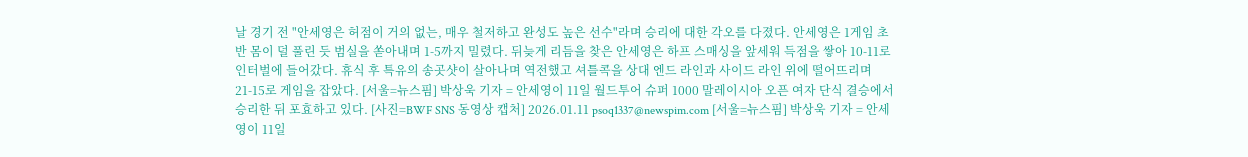날 경기 전 "안세영은 허점이 거의 없는, 매우 철저하고 완성도 높은 선수"라며 승리에 대한 각오를 다졌다. 안세영은 1게임 초반 몸이 덜 풀린 듯 범실을 쏟아내며 1-5까지 밀렸다. 뒤늦게 리듬을 찾은 안세영은 하프 스매싱을 앞세워 득점을 쌓아 10-11로 인터벌에 들어갔다. 휴식 후 특유의 송곳샷이 살아나며 역전했고 셔틀콕을 상대 엔드 라인과 사이드 라인 위에 떨어뜨리며 21-15로 게임을 잡았다. [서울=뉴스핌] 박상욱 기자 = 안세영이 11일 월드투어 슈퍼 1000 말레이시아 오픈 여자 단식 결승에서 승리한 뒤 포효하고 있다. [사진=BWF SNS 동영상 캡처] 2026.01.11 psoq1337@newspim.com [서울=뉴스핌] 박상욱 기자 = 안세영이 11일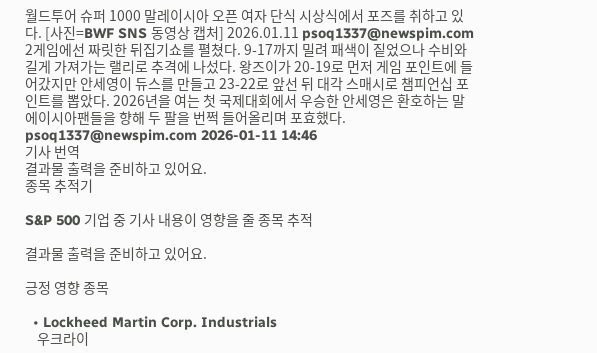월드투어 슈퍼 1000 말레이시아 오픈 여자 단식 시상식에서 포즈를 취하고 있다. [사진=BWF SNS 동영상 캡처] 2026.01.11 psoq1337@newspim.com 2게임에선 짜릿한 뒤집기쇼를 펼쳤다. 9-17까지 밀려 패색이 짙었으나 수비와 길게 가져가는 랠리로 추격에 나섰다. 왕즈이가 20-19로 먼저 게임 포인트에 들어갔지만 안세영이 듀스를 만들고 23-22로 앞선 뒤 대각 스매시로 챔피언십 포인트를 뽑았다. 2026년을 여는 첫 국제대회에서 우승한 안세영은 환호하는 말에이시아팬들을 향해 두 팔을 번쩍 들어올리며 포효했다.   psoq1337@newspim.com 2026-01-11 14:46
기사 번역
결과물 출력을 준비하고 있어요.
종목 추적기

S&P 500 기업 중 기사 내용이 영향을 줄 종목 추적

결과물 출력을 준비하고 있어요.

긍정 영향 종목

  • Lockheed Martin Corp. Industrials
    우크라이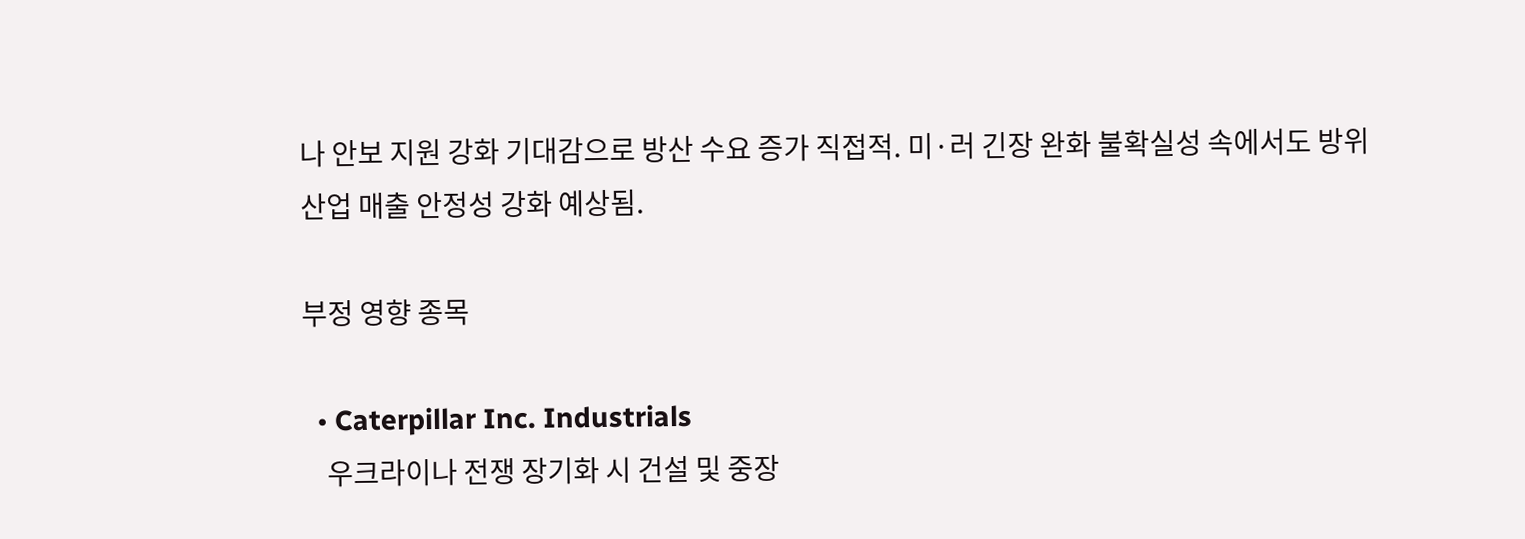나 안보 지원 강화 기대감으로 방산 수요 증가 직접적. 미·러 긴장 완화 불확실성 속에서도 방위산업 매출 안정성 강화 예상됨.

부정 영향 종목

  • Caterpillar Inc. Industrials
    우크라이나 전쟁 장기화 시 건설 및 중장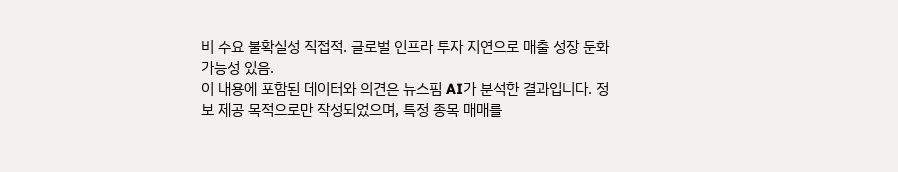비 수요 불확실성 직접적. 글로벌 인프라 투자 지연으로 매출 성장 둔화 가능성 있음.
이 내용에 포함된 데이터와 의견은 뉴스핌 AI가 분석한 결과입니다. 정보 제공 목적으로만 작성되었으며, 특정 종목 매매를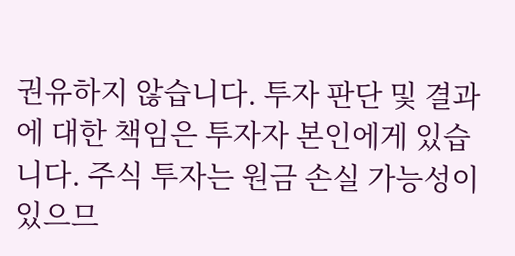권유하지 않습니다. 투자 판단 및 결과에 대한 책임은 투자자 본인에게 있습니다. 주식 투자는 원금 손실 가능성이 있으므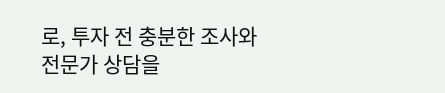로, 투자 전 충분한 조사와 전문가 상담을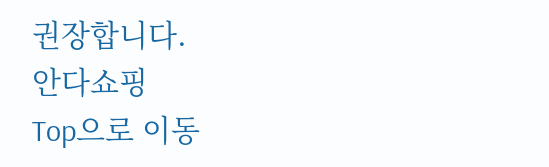권장합니다.
안다쇼핑
Top으로 이동